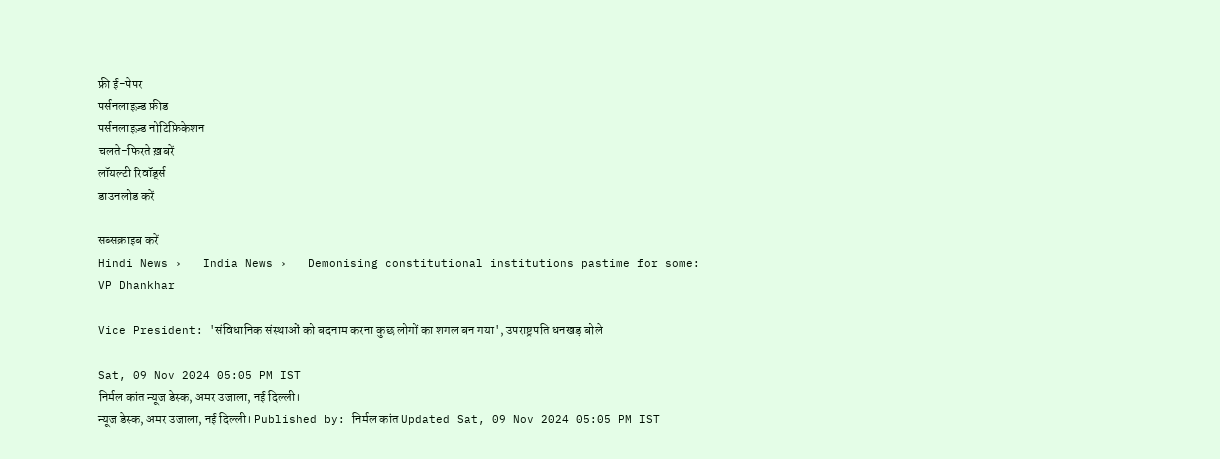फ्री ई-पेपर
पर्सनलाइज़्ड फ़ीड
पर्सनलाइज़्ड नोटिफ़िकेशन
चलते-फिरते ख़बरें
लॉयल्टी रिवॉर्ड्स
डाउनलोड करें

सब्सक्राइब करें
Hindi News ›   India News ›   Demonising constitutional institutions pastime for some: VP Dhankhar

Vice President: 'संविधानिक संस्थाओं को बदनाम करना कुछ लोगों का शगल बन गया', उपराष्ट्रपति धनखड़ बोले

Sat, 09 Nov 2024 05:05 PM IST
निर्मल कांत न्यूज डेस्क, अमर उजाला, नई दिल्ली।
न्यूज डेस्क, अमर उजाला, नई दिल्ली। Published by: निर्मल कांत Updated Sat, 09 Nov 2024 05:05 PM IST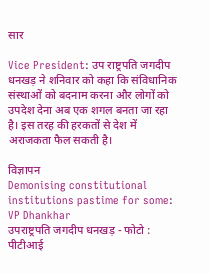सार

Vice President: उप राष्ट्रपति जगदीप धनखड़ ने शनिवार को कहा कि संविधानिक संस्थाओं को बदनाम करना और लोगों को उपदेश देना अब एक शगल बनता जा रहा है। इस तरह की हरकतों से देश में अराजकता फैल सकती है।

विज्ञापन
Demonising constitutional institutions pastime for some: VP Dhankhar
उपराष्ट्रपति जगदीप धनखड़ - फोटो : पीटीआई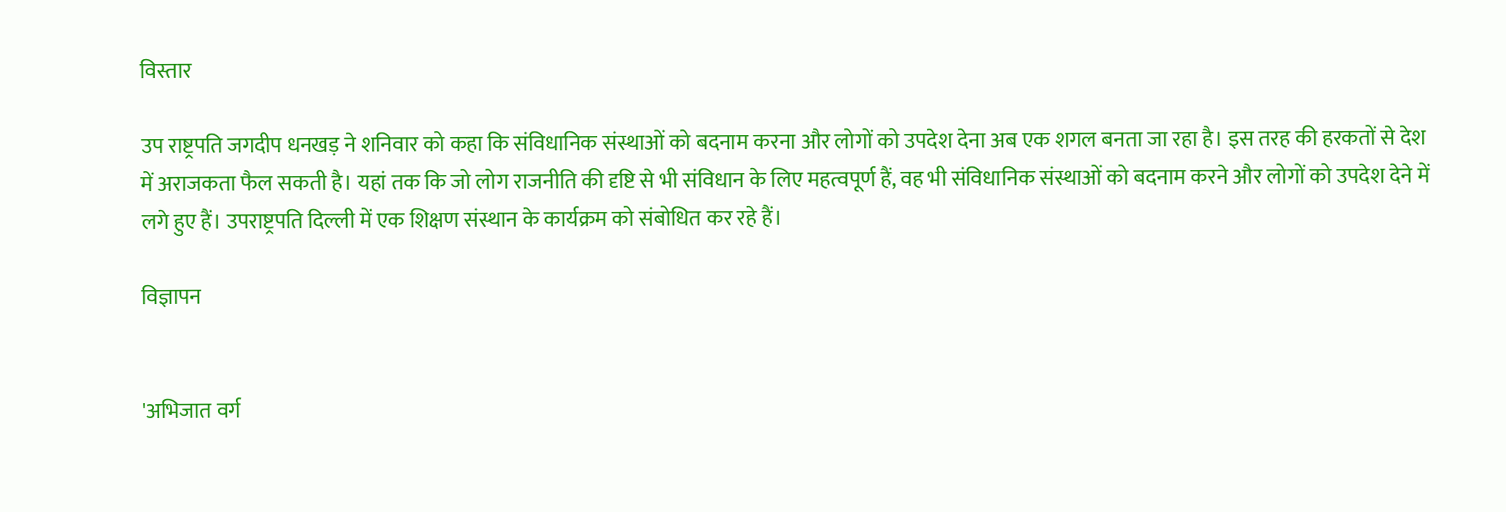विस्तार

उप राष्ट्रपति जगदीप धनखड़ ने शनिवार को कहा कि संविधानिक संस्थाओं को बदनाम करना और लोगों को उपदेश देना अब एक शगल बनता जा रहा है। इस तरह की हरकतों से देश में अराजकता फैल सकती है। यहां तक कि जो लोग राजनीति की दृष्टि से भी संविधान के लिए महत्वपूर्ण हैं, वह भी संविधानिक संस्थाओं को बदनाम करने और लोगों को उपदेश देने में लगे हुए हैं। उपराष्ट्रपति दिल्ली में एक शिक्षण संस्थान के कार्यक्रम को संबोधित कर रहे हैं।

विज्ञापन


'अभिजात वर्ग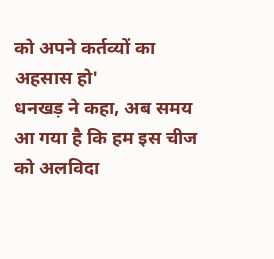को अपने कर्तव्यों का अहसास हो'
धनखड़ ने कहा, अब समय आ गया है कि हम इस चीज को अलविदा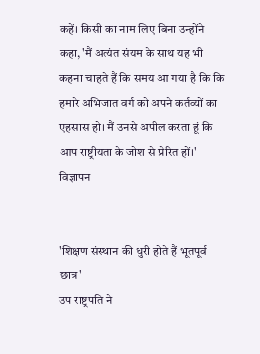कहें। किसी का नाम लिए बिना उन्होंने कहा, 'मैं अत्यंत संयम के साथ यह भी कहना चाहते हैं कि समय आ गया है कि कि हमारे अभिजात वर्ग को अपने कर्तव्यों का एहसास हो। मैं उनसे अपील करता हूं कि आप राष्ट्रीयता के जोश से प्रेरित हों।'
विज्ञापन


'शिक्षण संस्थान की धुरी होते हैं भूतपूर्व छात्र'
उप राष्ट्रपति ने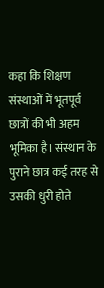कहा कि शिक्षण संस्थाओं में भूतपूर्व छात्रों की भी अहम भूमिका है। संस्थान के पुराने छात्र कई तरह से उसकी धुरी होते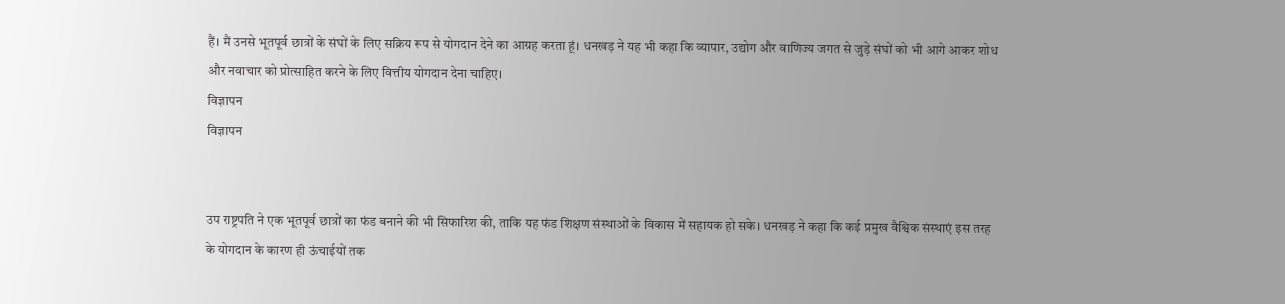हैं। मैं उनसे भूतपूर्व छात्रों के संघों के लिए सक्रिय रूप से योगदान देने का आग्रह करता हूं। धनखड़ ने यह भी कहा कि व्यापार, उद्योग और वाणिज्य जगत से जुड़े संघों को भी आगे आकर शोध और नवाचार को प्रोत्साहित करने के लिए वित्तीय योगदान देना चाहिए।
विज्ञापन
विज्ञापन


उप राष्ट्रपति ने एक भूतपूर्व छात्रों का फंड बनाने की भी सिफारिश की, ताकि यह फंड शिक्षण संस्थाओं के विकास में सहायक हो सके। धनखड़ ने कहा कि कई प्रमुख वैश्विक संस्थाएं इस तरह के योगदान के कारण ही ऊंचाईयों तक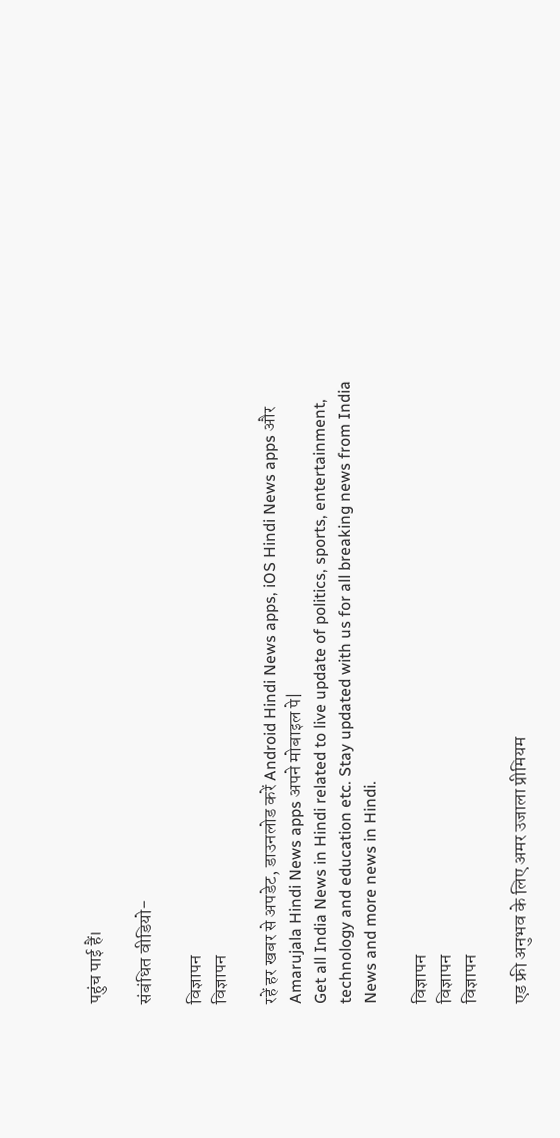पहुंच पाई हैं।

संबंधित वीडियो-

विज्ञापन
विज्ञापन

रहें हर खबर से अपडेट, डाउनलोड करें Android Hindi News apps, iOS Hindi News apps और Amarujala Hindi News apps अपने मोबाइल पे|
Get all India News in Hindi related to live update of politics, sports, entertainment, technology and education etc. Stay updated with us for all breaking news from India News and more news in Hindi.

विज्ञापन
विज्ञापन
विज्ञापन

एड फ्री अनुभव के लिए अमर उजाला प्रीमियम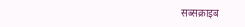सब्सक्राइब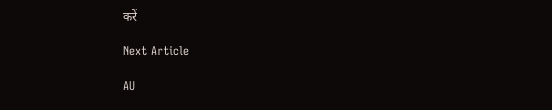करें

Next Article

AU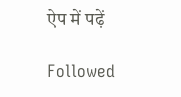ऐप में पढ़ें

Followed